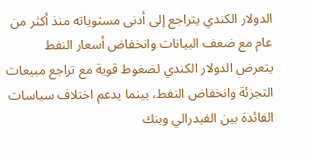الدولار الكندي يتراجع إلى أدنى مستوياته منذ أكثر من عام مع ضعف البيانات وانخفاض أسعار النفط
يتعرض الدولار الكندي لضغوط قوية مع تراجع مبيعات التجزئة وانخفاض النفط، بينما يدعم اختلاف سياسات الفائدة بين الفيدرالي وبنك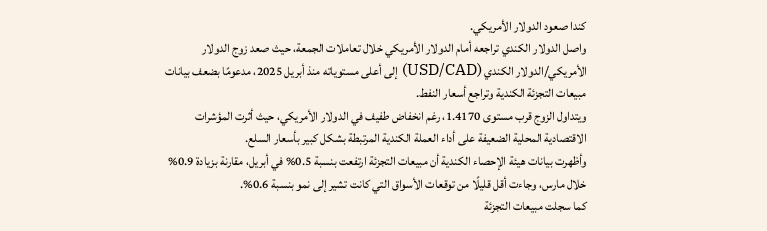كندا صعود الدولار الأمريكي.
واصل الدولار الكندي تراجعه أمام الدولار الأمريكي خلال تعاملات الجمعة، حيث صعد زوج الدولار الأمريكي/الدولار الكندي (USD/CAD) إلى أعلى مستوياته منذ أبريل 2025، مدعومًا بضعف بيانات مبيعات التجزئة الكندية وتراجع أسعار النفط.
ويتداول الزوج قرب مستوى 1.4170، رغم انخفاض طفيف في الدولار الأمريكي، حيث أثرت المؤشرات الاقتصادية المحلية الضعيفة على أداء العملة الكندية المرتبطة بشكل كبير بأسعار السلع.
وأظهرت بيانات هيئة الإحصاء الكندية أن مبيعات التجزئة ارتفعت بنسبة 0.5% في أبريل، مقارنة بزيادة 0.9% خلال مارس، وجاءت أقل قليلًا من توقعات الأسواق التي كانت تشير إلى نمو بنسبة 0.6%.
كما سجلت مبيعات التجزئة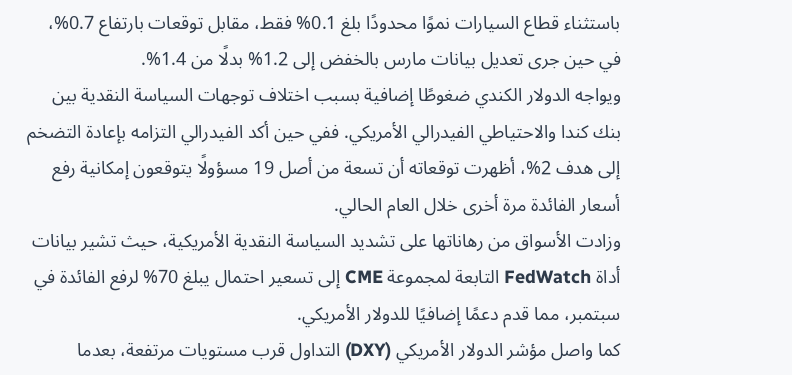باستثناء قطاع السيارات نموًا محدودًا بلغ 0.1% فقط، مقابل توقعات بارتفاع 0.7%، في حين جرى تعديل بيانات مارس بالخفض إلى 1.2% بدلًا من 1.4%.
ويواجه الدولار الكندي ضغوطًا إضافية بسبب اختلاف توجهات السياسة النقدية بين بنك كندا والاحتياطي الفيدرالي الأمريكي. ففي حين أكد الفيدرالي التزامه بإعادة التضخم إلى هدف 2%، أظهرت توقعاته أن تسعة من أصل 19 مسؤولًا يتوقعون إمكانية رفع أسعار الفائدة مرة أخرى خلال العام الحالي.
وزادت الأسواق من رهاناتها على تشديد السياسة النقدية الأمريكية، حيث تشير بيانات أداة FedWatch التابعة لمجموعة CME إلى تسعير احتمال يبلغ 70% لرفع الفائدة في سبتمبر، مما قدم دعمًا إضافيًا للدولار الأمريكي.
كما واصل مؤشر الدولار الأمريكي (DXY) التداول قرب مستويات مرتفعة، بعدما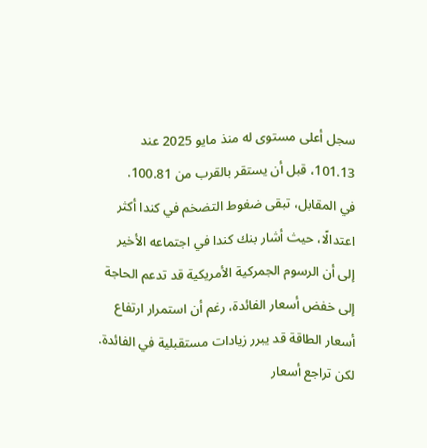سجل أعلى مستوى له منذ مايو 2025 عند 101.13، قبل أن يستقر بالقرب من 100.81.
في المقابل، تبقى ضغوط التضخم في كندا أكثر اعتدالًا، حيث أشار بنك كندا في اجتماعه الأخير إلى أن الرسوم الجمركية الأمريكية قد تدعم الحاجة إلى خفض أسعار الفائدة، رغم أن استمرار ارتفاع أسعار الطاقة قد يبرر زيادات مستقبلية في الفائدة.
لكن تراجع أسعار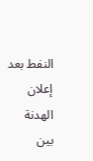النفط بعد إعلان الهدنة بين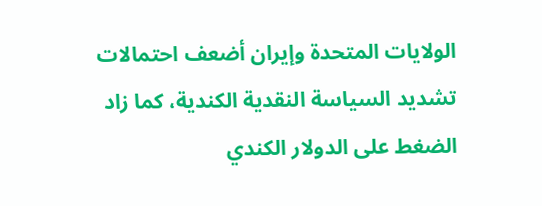الولايات المتحدة وإيران أضعف احتمالات تشديد السياسة النقدية الكندية، كما زاد الضغط على الدولار الكندي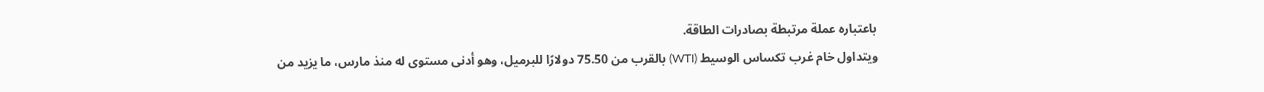باعتباره عملة مرتبطة بصادرات الطاقة.
ويتداول خام غرب تكساس الوسيط (WTI) بالقرب من 75.50 دولارًا للبرميل، وهو أدنى مستوى له منذ مارس، ما يزيد من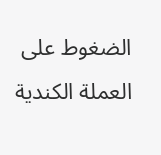الضغوط على العملة الكندية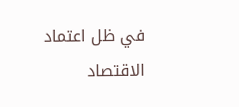في ظل اعتماد الاقتصاد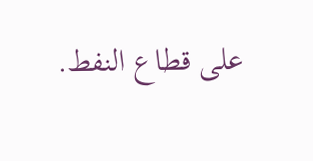على قطاع النفط.